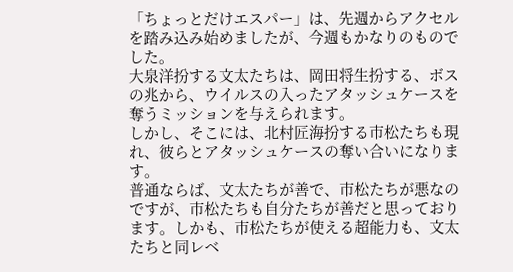「ちょっとだけエスパー」は、先週からアクセルを踏み込み始めましたが、今週もかなりのものでした。
大泉洋扮する文太たちは、岡田将生扮する、ボスの兆から、ウイルスの入ったアタッシュケースを奪うミッションを与えられます。
しかし、そこには、北村匠海扮する市松たちも現れ、彼らとアタッシュケースの奪い合いになります。
普通ならば、文太たちが善で、市松たちが悪なのですが、市松たちも自分たちが善だと思っております。しかも、市松たちが使える超能力も、文太たちと同レベ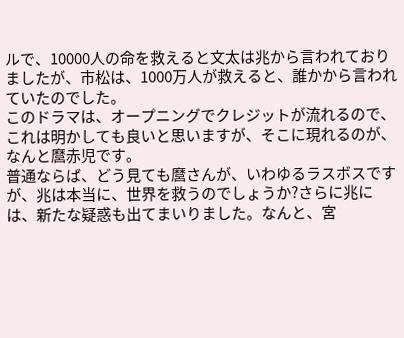ルで、10000人の命を救えると文太は兆から言われておりましたが、市松は、1000万人が救えると、誰かから言われていたのでした。
このドラマは、オープニングでクレジットが流れるので、これは明かしても良いと思いますが、そこに現れるのが、なんと麿赤児です。
普通ならば、どう見ても麿さんが、いわゆるラスボスですが、兆は本当に、世界を救うのでしょうか?さらに兆には、新たな疑惑も出てまいりました。なんと、宮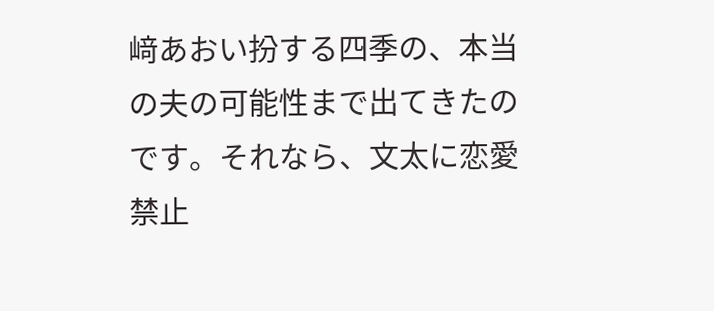﨑あおい扮する四季の、本当の夫の可能性まで出てきたのです。それなら、文太に恋愛禁止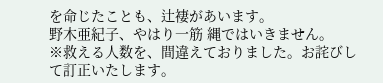を命じたことも、辻褄があいます。
野木亜紀子、やはり一筋 縄ではいきません。
※救える人数を、間違えておりました。お詫びして訂正いたします。